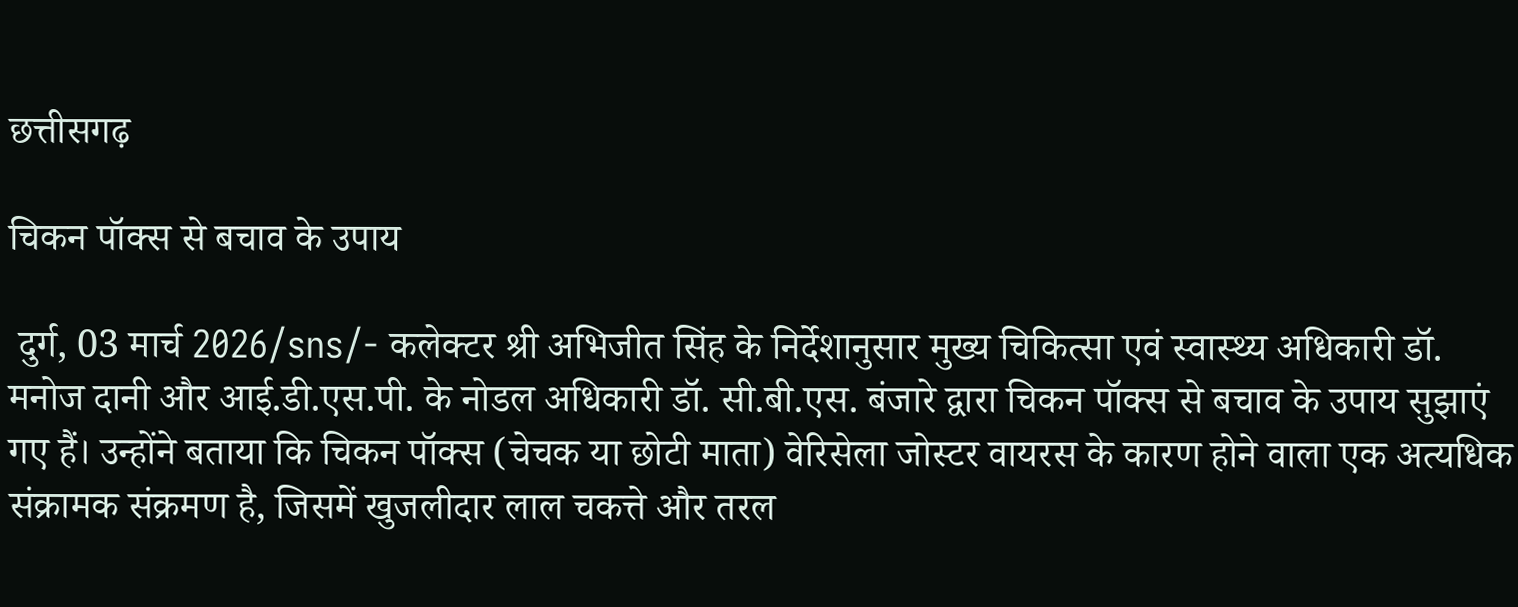छत्तीसगढ़

चिकन पॉक्स से बचाव के उपाय

 दुर्ग, 03 मार्च 2026/sns/- कलेक्टर श्री अभिजीत सिंह के निर्देशानुसार मुख्य चिकित्सा एवं स्वास्थ्य अधिकारी डॉ. मनोज दानी और आई.डी.एस.पी. के नोडल अधिकारी डॉ. सी.बी.एस. बंजारे द्वारा चिकन पॉक्स से बचाव के उपाय सुझाएं गए हैं। उन्होंने बताया कि चिकन पॉक्स (चेचक या छोटी माता) वेरिसेला जोस्टर वायरस के कारण होने वाला एक अत्यधिक संक्रामक संक्रमण है, जिसमें खुजलीदार लाल चकत्ते और तरल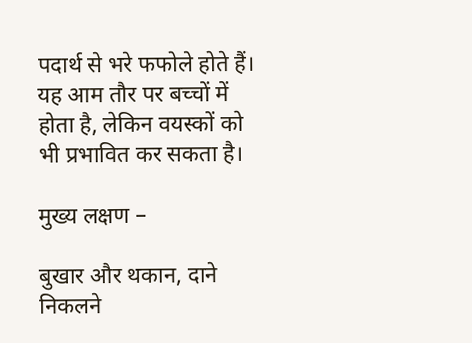पदार्थ से भरे फफोले होते हैं। यह आम तौर पर बच्चों में होता है, लेकिन वयस्कों को भी प्रभावित कर सकता है।

मुख्य लक्षण –

बुखार और थकान, दाने निकलने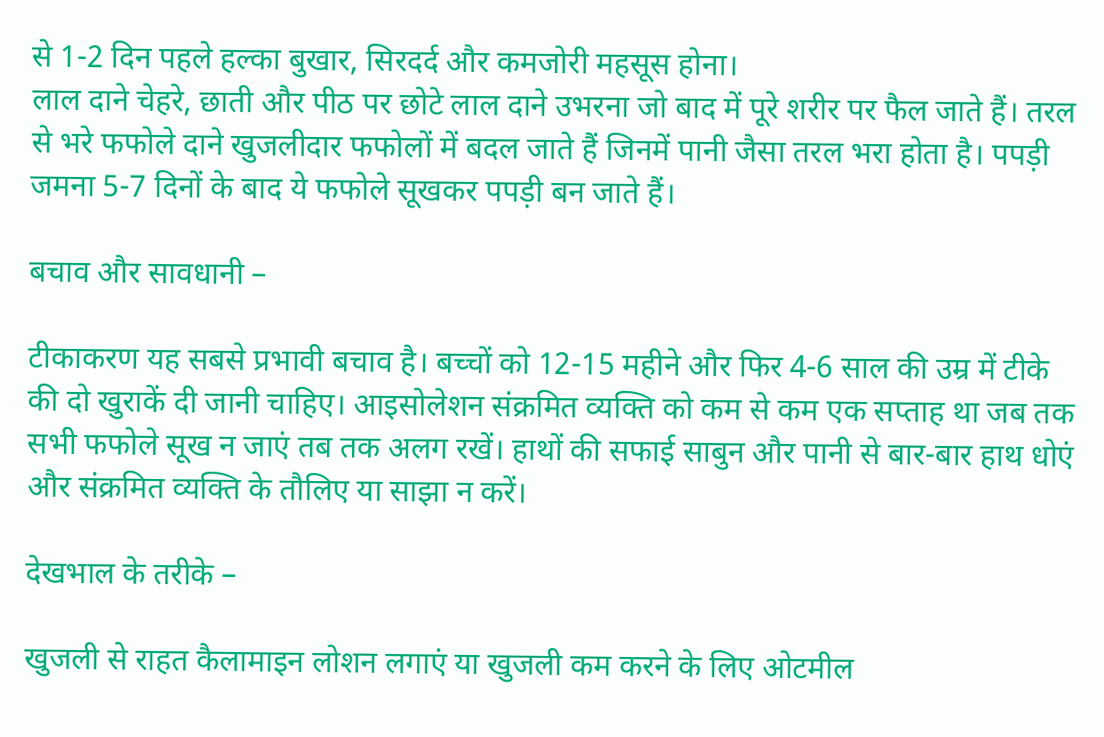से 1-2 दिन पहले हल्का बुखार, सिरदर्द और कमजोरी महसूस होना।
लाल दाने चेहरे, छाती और पीठ पर छोटे लाल दाने उभरना जो बाद में पूरे शरीर पर फैल जाते हैं। तरल से भरे फफोले दाने खुजलीदार फफोलों में बदल जाते हैं जिनमें पानी जैसा तरल भरा होता है। पपड़ी जमना 5-7 दिनों के बाद ये फफोले सूखकर पपड़ी बन जाते हैं।

बचाव और सावधानी –

टीकाकरण यह सबसे प्रभावी बचाव है। बच्चों को 12-15 महीने और फिर 4-6 साल की उम्र में टीके की दो खुराकें दी जानी चाहिए। आइसोलेशन संक्रमित व्यक्ति को कम से कम एक सप्ताह था जब तक सभी फफोले सूख न जाएं तब तक अलग रखें। हाथों की सफाई साबुन और पानी से बार-बार हाथ धोएं और संक्रमित व्यक्ति के तौलिए या साझा न करें।

देखभाल के तरीके –

खुजली से राहत कैलामाइन लोशन लगाएं या खुजली कम करने के लिए ओटमील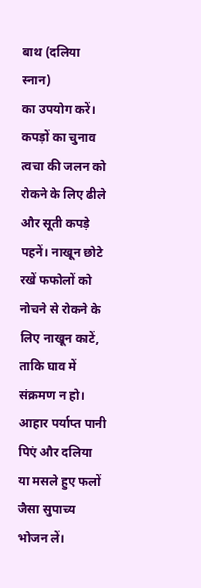बाथ (दलिया स्नान)
का उपयोग करें। कपड़ों का चुनाव त्वचा की जलन को रोकने के लिए ढीले और सूती कपड़े पहनें। नाखून छोटे रखें फफोलों को नोचने से रोकने के लिए नाखून काटें, ताकि घाव में संक्रमण न हो। आहार पर्याप्त पानी पिएं और दलिया या मसले हुए फलों जैसा सुपाच्य भोजन लें।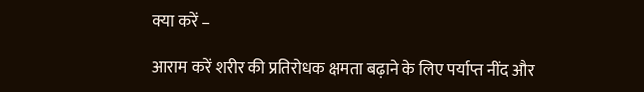क्या करें –

आराम करें शरीर की प्रतिरोधक क्षमता बढ़ाने के लिए पर्याप्त नींद और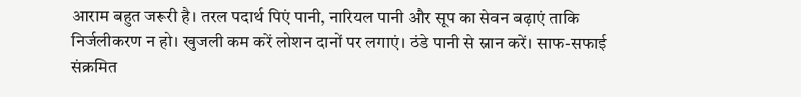आराम बहुत जरूरी है। तरल पदार्थ पिएं पानी, नारियल पानी और सूप का सेवन बढ़ाएं ताकि निर्जलीकरण न हो। खुजली कम करें लोशन दानों पर लगाएं। ठंडे पानी से स्नान करें। साफ-सफाई संक्रमित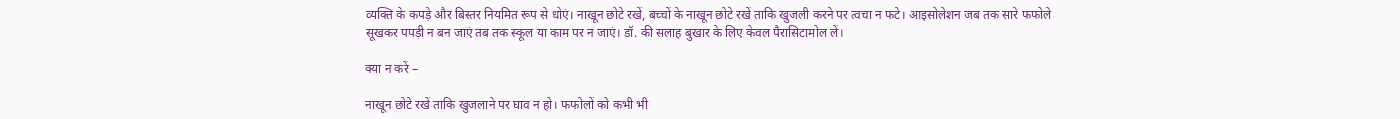व्यक्ति के कपड़े और बिस्तर नियमित रूप से धोएं। नाखून छोटे रखें, बच्चों के नाखून छोटे रखें ताकि खुजली करने पर त्वचा न फटे। आइसोलेशन जब तक सारे फफोले सूखकर पपड़ी न बन जाएं तब तक स्कूल या काम पर न जाएं। डॉ. की सलाह बुखार के लिए केवल पैरासिटामोल लें।

क्या न करें –

नाखून छोटे रखें ताकि खुजलाने पर घाव न हो। फफोलों को कभी भी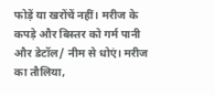फोड़ें या खरोंचें नहीं। मरीज के कपड़े और बिस्तर को गर्म पानी और डेटॉल/ नीम से धोएं। मरीज का तौलिया,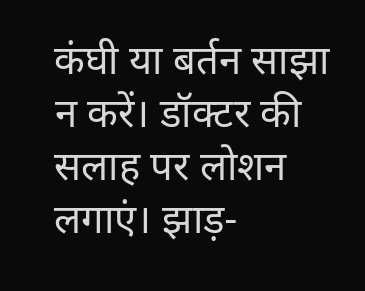कंघी या बर्तन साझा न करें। डॉक्टर की सलाह पर लोशन लगाएं। झाड़-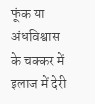फूंक या अंधविश्वास के चक्कर में इलाज में देरी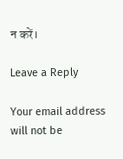न करें।

Leave a Reply

Your email address will not be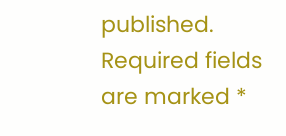published. Required fields are marked *